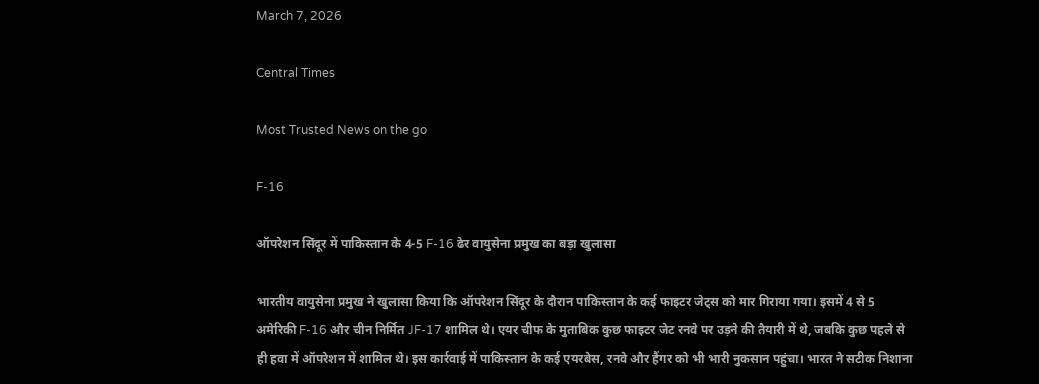March 7, 2026

Central Times

Most Trusted News on the go

F-16

ऑपरेशन सिंदूर में पाकिस्तान के 4-5 F-16 ढेर वायुसेना प्रमुख का बड़ा खुलासा

भारतीय वायुसेना प्रमुख ने खुलासा किया कि ऑपरेशन सिंदूर के दौरान पाकिस्तान के कई फाइटर जेट्स को मार गिराया गया। इसमें 4 से 5 अमेरिकी F-16 और चीन निर्मित JF-17 शामिल थे। एयर चीफ के मुताबिक कुछ फाइटर जेट रनवे पर उड़ने की तैयारी में थे, जबकि कुछ पहले से ही हवा में ऑपरेशन में शामिल थे। इस कार्रवाई में पाकिस्तान के कई एयरबेस, रनवे और हैंगर को भी भारी नुकसान पहुंचा। भारत ने सटीक निशाना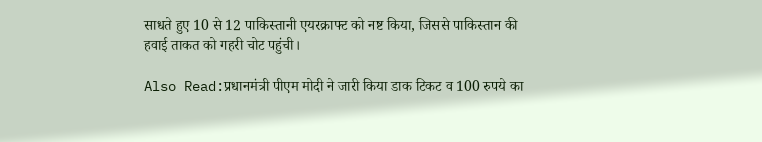साधते हुए 10 से 12 पाकिस्तानी एयरक्राफ्ट को नष्ट किया, जिससे पाकिस्तान की हवाई ताकत को गहरी चोट पहुंची।

Also Read:प्रधानमंत्री पीएम मोदी ने जारी किया डाक टिकट व 100 रुपये का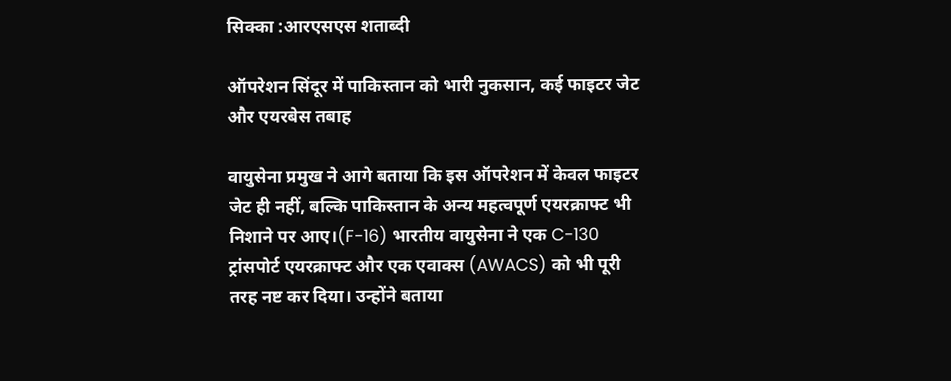सिक्का :आरएसएस शताब्दी

ऑपरेशन सिंदूर में पाकिस्तान को भारी नुकसान, कई फाइटर जेट और एयरबेस तबाह

वायुसेना प्रमुख ने आगे बताया कि इस ऑपरेशन में केवल फाइटर जेट ही नहीं, बल्कि पाकिस्तान के अन्य महत्वपूर्ण एयरक्राफ्ट भी निशाने पर आए।(F-16) भारतीय वायुसेना ने एक C-130 ट्रांसपोर्ट एयरक्राफ्ट और एक एवाक्स (AWACS) को भी पूरी तरह नष्ट कर दिया। उन्होंने बताया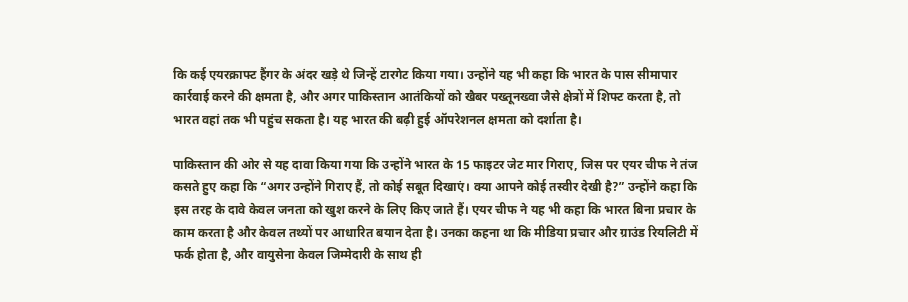कि कई एयरक्राफ्ट हैंगर के अंदर खड़े थे जिन्हें टारगेट किया गया। उन्होंने यह भी कहा कि भारत के पास सीमापार कार्रवाई करने की क्षमता है, और अगर पाकिस्तान आतंकियों को खैबर पख्तूनख्वा जैसे क्षेत्रों में शिफ्ट करता है, तो भारत वहां तक भी पहुंच सकता है। यह भारत की बढ़ी हुई ऑपरेशनल क्षमता को दर्शाता है।

पाकिस्तान की ओर से यह दावा किया गया कि उन्होंने भारत के 15 फाइटर जेट मार गिराए, जिस पर एयर चीफ ने तंज कसते हुए कहा कि “अगर उन्होंने गिराए हैं, तो कोई सबूत दिखाएं। क्या आपने कोई तस्वीर देखी है?” उन्होंने कहा कि इस तरह के दावे केवल जनता को खुश करने के लिए किए जाते हैं। एयर चीफ ने यह भी कहा कि भारत बिना प्रचार के काम करता है और केवल तथ्यों पर आधारित बयान देता है। उनका कहना था कि मीडिया प्रचार और ग्राउंड रियलिटी में फर्क होता है, और वायुसेना केवल जिम्मेदारी के साथ ही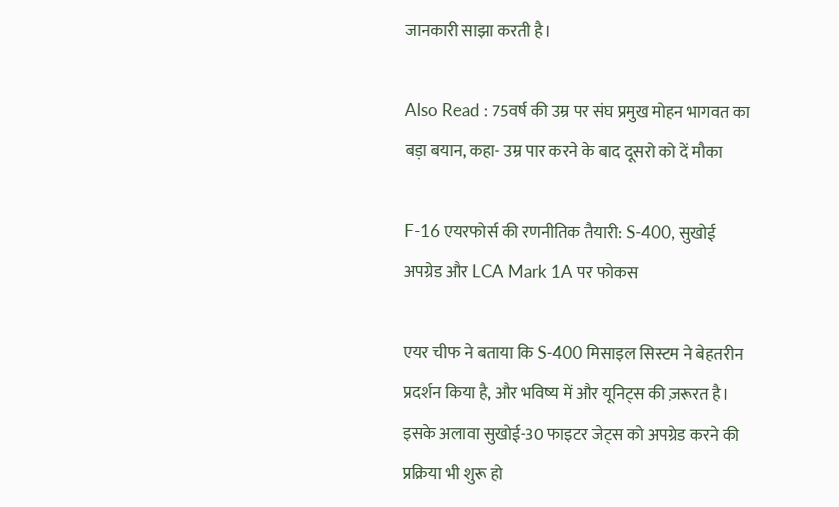जानकारी साझा करती है।

Also Read : 75वर्ष की उम्र पर संघ प्रमुख मोहन भागवत का बड़ा बयान, कहा- उम्र पार करने के बाद दूसरो को दें मौका

F-16 एयरफोर्स की रणनीतिक तैयारी: S-400, सुखोई अपग्रेड और LCA Mark 1A पर फोकस

एयर चीफ ने बताया कि S-400 मिसाइल सिस्टम ने बेहतरीन प्रदर्शन किया है, और भविष्य में और यूनिट्स की ज़रूरत है। इसके अलावा सुखोई-30 फाइटर जेट्स को अपग्रेड करने की प्रक्रिया भी शुरू हो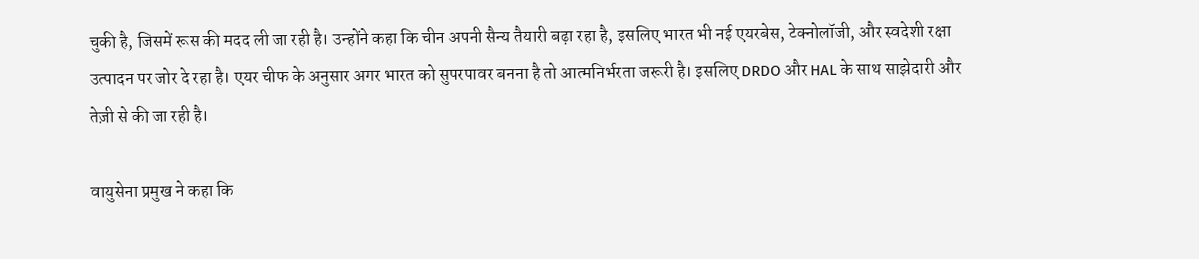चुकी है, जिसमें रूस की मदद ली जा रही है। उन्होंने कहा कि चीन अपनी सैन्य तैयारी बढ़ा रहा है, इसलिए भारत भी नई एयरबेस, टेक्नोलॉजी, और स्वदेशी रक्षा उत्पादन पर जोर दे रहा है। एयर चीफ के अनुसार अगर भारत को सुपरपावर बनना है तो आत्मनिर्भरता जरूरी है। इसलिए DRDO और HAL के साथ साझेदारी और तेज़ी से की जा रही है।

वायुसेना प्रमुख ने कहा कि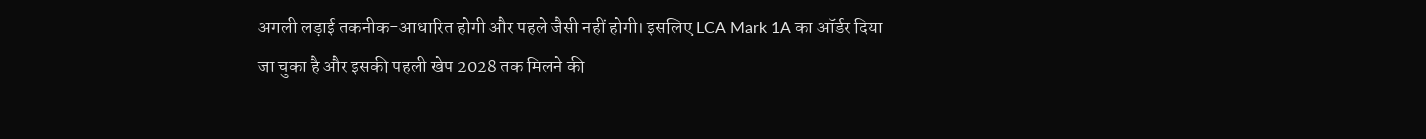अगली लड़ाई तकनीक-आधारित होगी और पहले जैसी नहीं होगी। इसलिए LCA Mark 1A का ऑर्डर दिया जा चुका है और इसकी पहली खेप 2028 तक मिलने की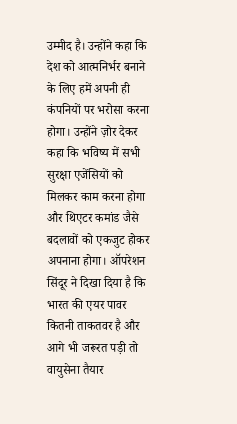उम्मीद है। उन्होंने कहा कि देश को आत्मनिर्भर बनाने के लिए हमें अपनी ही कंपनियों पर भरोसा करना होगा। उन्होंने ज़ोर देकर कहा कि भविष्य में सभी सुरक्षा एजेंसियों को मिलकर काम करना होगा और थिएटर कमांड जैसे बदलावों को एकजुट होकर अपनाना होगा। ऑपरेशन सिंदूर ने दिखा दिया है कि भारत की एयर पावर कितनी ताकतवर है और आगे भी जरूरत पड़ी तो वायुसेना तैयार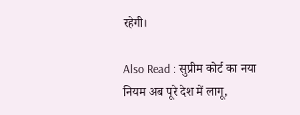रहेगी।

Also Read : सुप्रीम कोर्ट का नया नियम अब पूरे देश में लागू,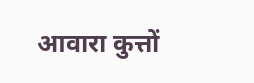आवारा कुत्तों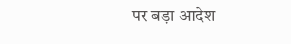पर बड़ा आदेश